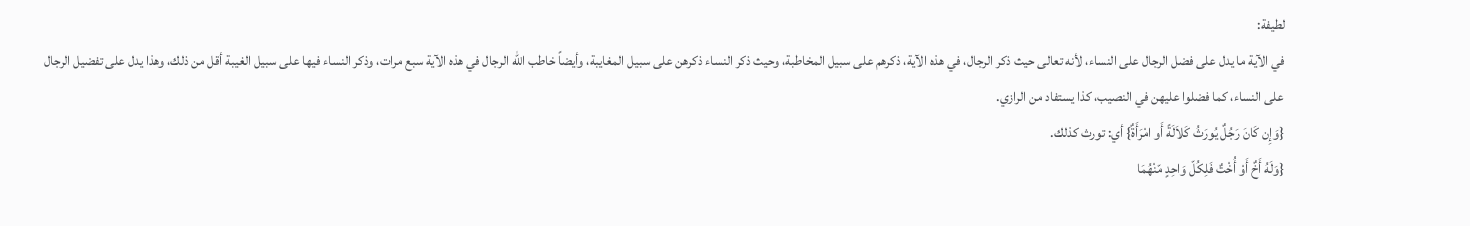لطيفة:
في الآية ما يدل على فضل الرجال على النساء، لأنه تعالى حيث ذكر الرجال، في هذه الآية، ذكرهم على سبيل المخاطبة، وحيث ذكر النساء ذكرهن على سبيل المغايبة، وأيضاً خاطب الله الرجال في هذه الآية سبع مرات، وذكر النساء فيها على سبيل الغيبة أقل من ذلك، وهذا يدل على تفضيل الرجال على النساء، كما فضلوا عليهن في النصيب، كذا يستفاد من الرازي.
{وَإِن كَانَ رَجُلٌ يُورَثُ كَلاَلَةً أَو امْرَأَةٌ} أي: تورث كذلك.
{وَلَهُ أَخٌ أَوْ أُخْتٌ فَلِكُلّ وَاحِدٍ مّنْهُمَا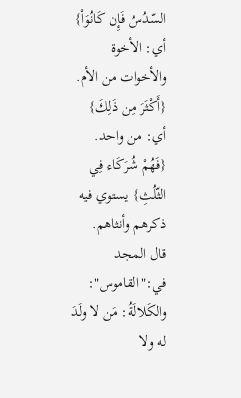السّدُسُ فَإِن كَانُوَاْ} أي: الأخوة والأخوات من الأم.
{أَكْثَرَ مِن ذَلِكَ} أي: من واحد.
{فَهُمْ شُرَكَاء فِي الثّلُثِ} يستوي فيه ذكرهم وأنثاهم.
قال المجد في:"القاموس": والكَلالَةُ: مَن لا ولَدَ له ولا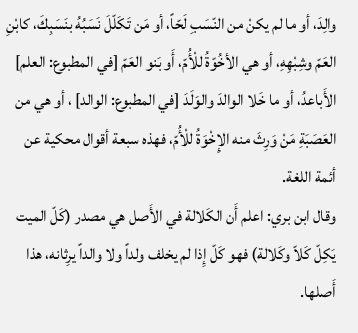والِدَ، أو ما لم يكنْ من النّسَبِ لَحّاً، أو مَن تَكَلّلَ نَسَبُهُ بنَسَبِكَ، كابْنِ العَمّ وشِبْهِهِ، أو هي الأخُوّةُ للْأُمّ، أَو بَنو العَمّ [في المطبوع: العلم] الأَباعدُ، أو ما خَلا الوالدَ والوَلَدَ [في المطبوع: الوالد] ، أو هي من العَصَبَةِ مَنْ وَرِثَ منه الإِخْوَةُ للْأُمّ، فهذه سبعة أقوال محكية عن أئمة اللغة.
وقال ابن بري: اعلم أَن الكَلالة في الأَصل هي مصدر (كَلّ الميت يَكِلّ كَلاّ وكَلالة) فهو كَلّ إِذا لم يخلف ولداً ولا والداً يرِثانه، هذا أَصلها.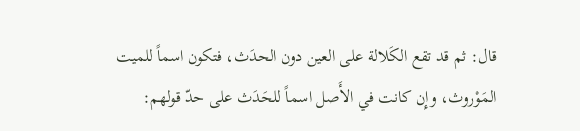قال: ثم قد تقع الكَلالة على العين دون الحدَث، فتكون اسماً للميت المَوْروث، وإِن كانت في الأَصل اسماً للحَدَث على حدّ قولهم: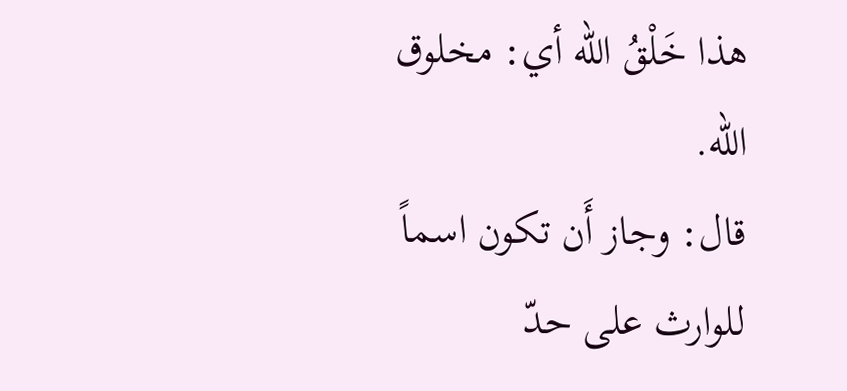هذا خَلْقُ الله أي: مخلوق الله.
قال: وجاز أَن تكون اسماً للوارث على حدّ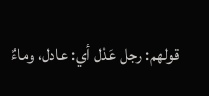قولهم: رجل عَدْل أي: عادل، وماءٌ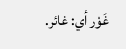غَوْر أي: غائر.